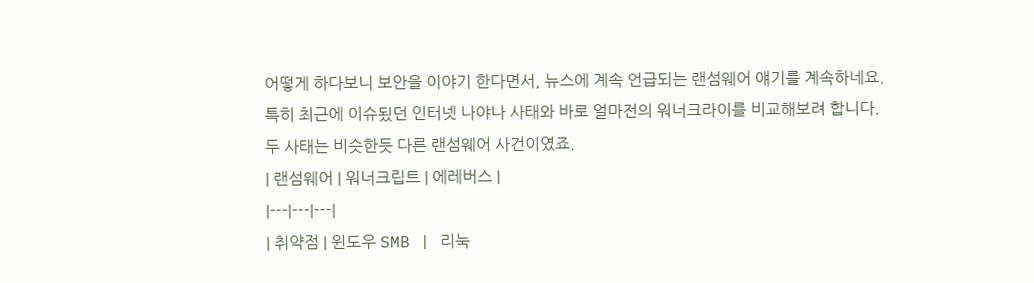어떻게 하다보니 보안을 이야기 한다면서, 뉴스에 계속 언급되는 랜섬웨어 얘기를 계속하네요.
특히 최근에 이슈됬던 인터넷 나야나 사태와 바로 얼마전의 워너크라이를 비교해보려 합니다.
두 사태는 비슷한듯 다른 랜섬웨어 사건이였죠.
| 랜섬웨어 | 워너크립트 | 에레버스 |
|---|---|---|
| 취약점 | 윈도우 SMB | 리눅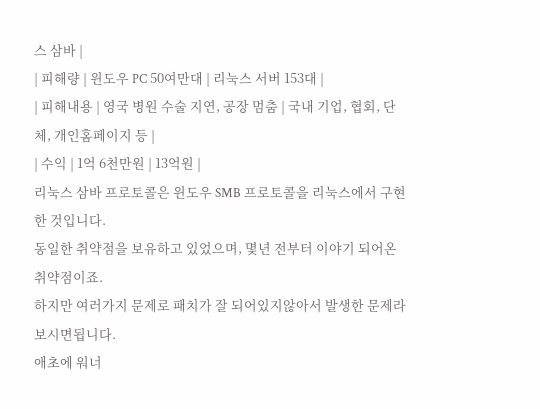스 삼바 |
| 피해량 | 윈도우 PC 50여만대 | 리눅스 서버 153대 |
| 피해내용 | 영국 병원 수술 지연, 공장 멈춤 | 국내 기업, 협회, 단체, 개인홈페이지 등 |
| 수익 | 1억 6천만원 | 13억원 |
리눅스 삼바 프로토콜은 윈도우 SMB 프로토콜을 리눅스에서 구현한 것입니다.
동일한 취약점을 보유하고 있었으며, 몇년 전부터 이야기 되어온 취약점이죠.
하지만 여러가지 문제로 패치가 잘 되어있지않아서 발생한 문제라 보시면됩니다.
애초에 워너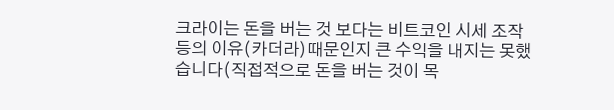크라이는 돈을 버는 것 보다는 비트코인 시세 조작등의 이유(카더라)때문인지 큰 수익을 내지는 못했습니다(직접적으로 돈을 버는 것이 목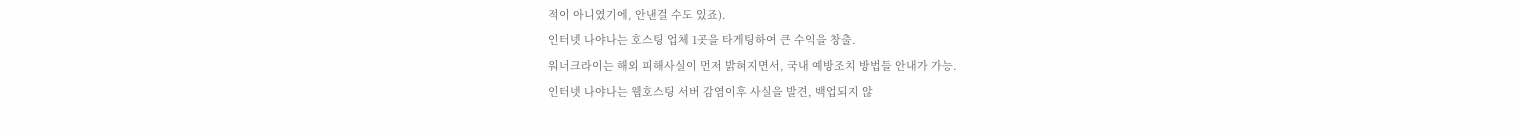적이 아니였기에, 안낸걸 수도 있죠).
인터넷 나야나는 호스팅 업체 1곳을 타게팅하여 큰 수익을 창출.
워너크라이는 해외 피해사실이 먼저 밝혀지면서, 국내 예방조치 방법들 안내가 가능.
인터넷 나야나는 웹호스팅 서버 감염이후 사실을 발견, 백업되지 않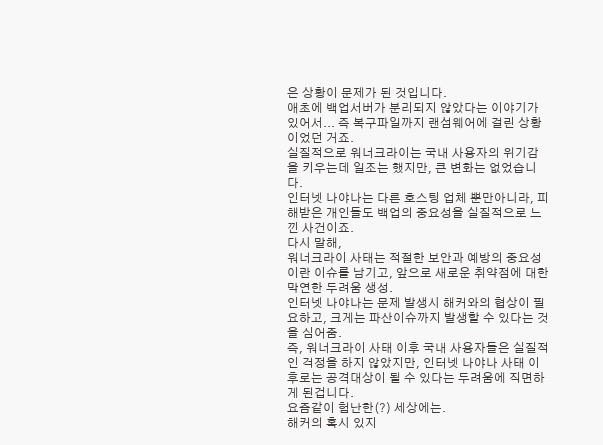은 상황이 문제가 된 것입니다.
애초에 백업서버가 분리되지 않았다는 이야기가 있어서... 즉 복구파일까지 랜섬웨어에 걸린 상황이었던 거죠.
실질적으로 워너크라이는 국내 사용자의 위기감을 키우는데 일조는 했지만, 큰 변화는 없었습니다.
인터넷 나야나는 다른 호스팅 업체 뿐만아니라, 피해받은 개인들도 백업의 중요성을 실질적으로 느낀 사건이죠.
다시 말해,
워너크라이 사태는 적절한 보안과 예방의 중요성이란 이슈를 남기고, 앞으로 새로운 취약점에 대한 막연한 두려움 생성.
인터넷 나야나는 문제 발생시 해커와의 협상이 필요하고, 크게는 파산이슈까지 발생할 수 있다는 것을 심어줌.
즉, 워너크라이 사태 이후 국내 사용자들은 실질적인 걱정을 하지 않았지만, 인터넷 나야나 사태 이후로는 공격대상이 될 수 있다는 두려움에 직면하게 된겁니다.
요즘같이 험난한(?) 세상에는.
해커의 혹시 있지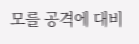모를 공격에 대비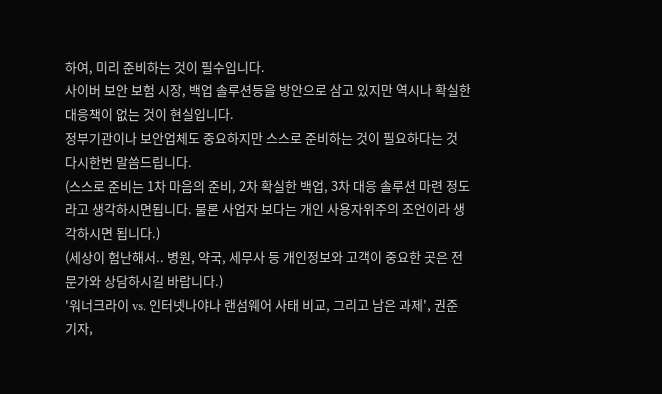하여, 미리 준비하는 것이 필수입니다.
사이버 보안 보험 시장, 백업 솔루션등을 방안으로 삼고 있지만 역시나 확실한 대응책이 없는 것이 현실입니다.
정부기관이나 보안업체도 중요하지만 스스로 준비하는 것이 필요하다는 것 다시한번 말씀드립니다.
(스스로 준비는 1차 마음의 준비, 2차 확실한 백업, 3차 대응 솔루션 마련 정도라고 생각하시면됩니다. 물론 사업자 보다는 개인 사용자위주의 조언이라 생각하시면 됩니다.)
(세상이 험난해서.. 병원, 약국, 세무사 등 개인정보와 고객이 중요한 곳은 전문가와 상담하시길 바랍니다.)
'워너크라이 vs. 인터넷나야나 랜섬웨어 사태 비교, 그리고 남은 과제', 권준 기자,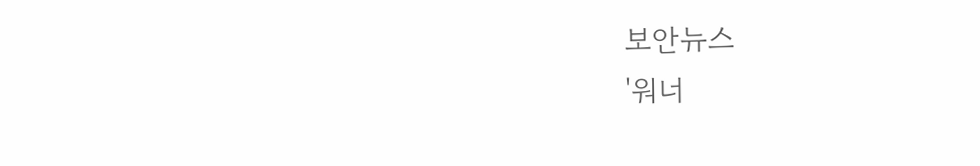보안뉴스
'워너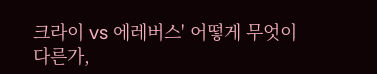크라이 vs 에레버스' 어떻게 무엇이 다른가,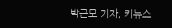박근모 기자, 키뉴스